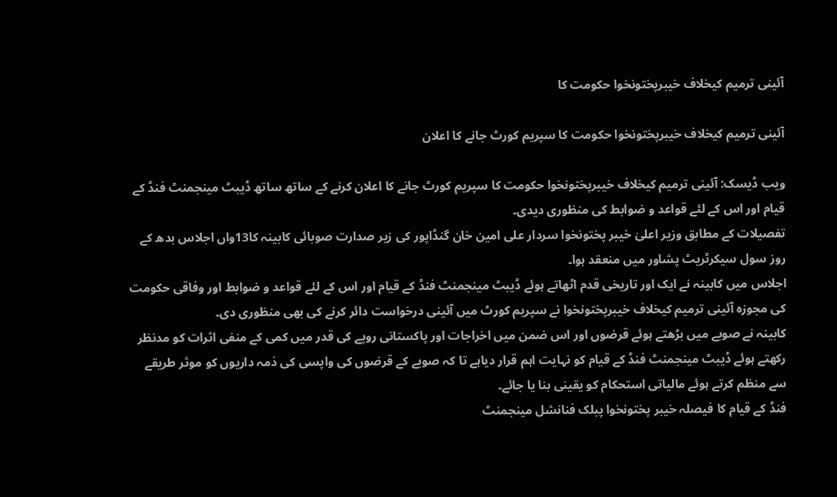آئینی ترمیم کیخلاف خیبرپختونخوا حکومت کا

آئینی ترمیم کیخلاف خیبرپختونخوا حکومت کا سپریم کورٹ جانے کا اعلان

ویب ڈیسک: آئینی ترمیم کیخلاف خیبرپختونخوا حکومت کا سپریم کورٹ جانے کا اعلان کرنے کے ساتھ ساتھ ڈیبٹ مینجمنٹ فنڈ کے قیام اور اس کے لئے قواعد و ضوابط کی منظوری دیدی۔
تفصیلات کے مطابق وزیر اعلیٰ خیبر پختونخوا سردار علی امین خان گنڈاپور کی زیر صدارت صوبائی کابینہ کا13واں اجلاس بدھ کے روز سول سیکرٹریٹ پشاور میں منعقد ہوا۔
اجلاس میں کابینہ نے ایک اور تاریخی قدم اٹھاتے ہوئے ڈیبٹ مینجمنٹ فنڈ کے قیام اور اس کے لئے قواعد و ضوابط اور وفاقی حکومت کی مجوزہ آئینی ترمیم کیخلاف خیبرپختونخوا نے سپریم کورٹ میں آئینی درخواست دائر کرنے کی بھی منظوری دی۔
کابینہ نے صوبے میں بڑھتے ہوئے قرضوں اور اس ضمن میں اخراجات اور پاکستانی روپے کی قدر میں کمی کے منفی اثرات کو مدنظر رکھتے ہوئے ڈیبٹ مینجمنٹ فنڈ کے قیام کو نہایت اہم قرار دیاہے تا کہ صوبے کے قرضوں کی واپسی کی ذمہ داریوں کو موثر طریقے سے منظم کرتے ہوئے مالیاتی استحکام کو یقینی بنا یا جائے۔
فنڈ کے قیام کا فیصلہ خیبر پختونخوا پبلک فنانشل مینجمنٹ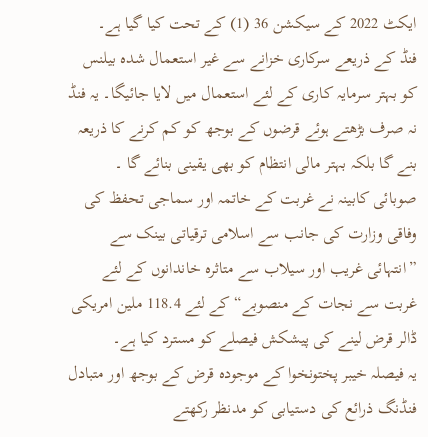ایکٹ 2022 کے سیکشن 36 (1) کے تحت کیا گیا ہے۔
فنڈ کے ذریعے سرکاری خزانے سے غیر استعمال شدہ بیلنس کو بہتر سرمایہ کاری کے لئے استعمال میں لایا جائیگا۔ یہ فنڈ نہ صرف بڑھتے ہوئے قرضوں کے بوجھ کو کم کرنے کا ذریعہ بنے گا بلکہ بہتر مالی انتظام کو بھی یقینی بنائے گا ۔
صوبائی کابینہ نے غربت کے خاتمہ اور سماجی تحفظ کی وفاقی وزارت کی جانب سے اسلامی ترقیاتی بینک سے ”انتہائی غریب اور سیلاب سے متاثرہ خاندانوں کے لئے غربت سے نجات کے منصوبے“ کے لئے 118.4 ملین امریکی ڈالر قرض لینے کی پیشکش فیصلے کو مسترد کیا ہے۔
یہ فیصلہ خیبر پختونخوا کے موجودہ قرض کے بوجھ اور متبادل فنڈنگ ذرائع کی دستیابی کو مدنظر رکھتے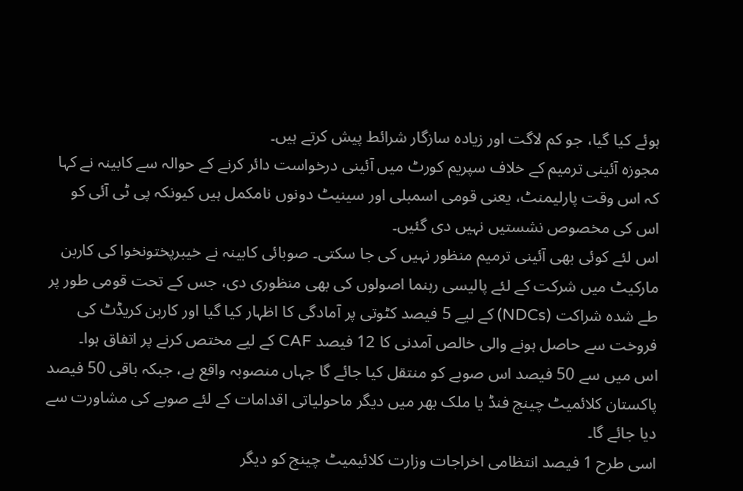ہوئے کیا گیا، جو کم لاگت اور زیادہ سازگار شرائط پیش کرتے ہیں۔
مجوزہ آئینی ترمیم کے خلاف سپریم کورٹ میں آئینی درخواست دائر کرنے کے حوالہ سے کابینہ نے کہا کہ اس وقت پارلیمنٹ، یعنی قومی اسمبلی اور سینیٹ دونوں نامکمل ہیں کیونکہ پی ٹی آئی کو اس کی مخصوص نشستیں نہیں دی گئیں۔
اس لئے کوئی بھی آئینی ترمیم منظور نہیں کی جا سکتی۔ صوبائی کابینہ نے خیبرپختونخوا کی کاربن مارکیٹ میں شرکت کے لئے پالیسی رہنما اصولوں کی بھی منظوری دی، جس کے تحت قومی طور پر طے شدہ شراکت (NDCs) کے لیے 5 فیصد کٹوتی پر آمادگی کا اظہار کیا گیا اور کاربن کریڈٹ کی فروخت سے حاصل ہونے والی خالص آمدنی کا 12 فیصد CAF کے لیے مختص کرنے پر اتفاق ہوا۔
اس میں سے 50 فیصد اس صوبے کو منتقل کیا جائے گا جہاں منصوبہ واقع ہے، جبکہ باقی 50 فیصد پاکستان کلائمیٹ چینج فنڈ یا ملک بھر میں دیگر ماحولیاتی اقدامات کے لئے صوبے کی مشاورت سے دیا جائے گا۔
اسی طرح 1 فیصد انتظامی اخراجات وزارت کلائیمیٹ چینج کو دیگر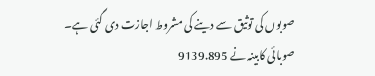صوبوں کی توثیق سے دینے کی مشروط اجازت دی گئی ہے۔
صوبائی کابینہ نے 9139.895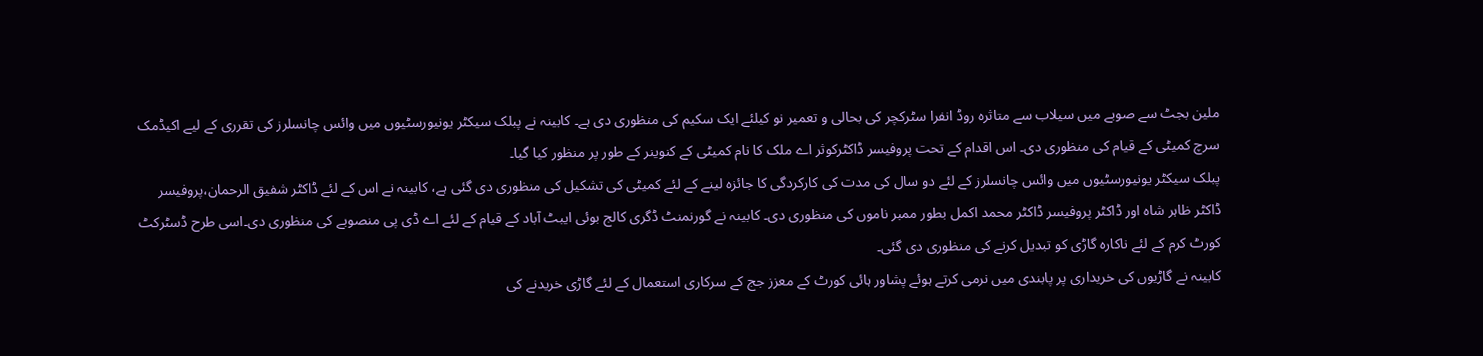ملین بجٹ سے صوبے میں سیلاب سے متاثرہ روڈ انفرا سٹرکچر کی بحالی و تعمیر نو کیلئے ایک سکیم کی منظوری دی ہے۔ کابینہ نے پبلک سیکٹر یونیورسٹیوں میں وائس چانسلرز کی تقرری کے لیے اکیڈمک سرچ کمیٹی کے قیام کی منظوری دی۔ اس اقدام کے تحت پروفیسر ڈاکٹرکوثر اے ملک کا نام کمیٹی کے کنوینر کے طور پر منظور کیا گیا۔
پبلک سیکٹر یونیورسٹیوں میں وائس چانسلرز کے لئے دو سال کی مدت کی کارکردگی کا جائزہ لینے کے لئے کمیٹی کی تشکیل کی منظوری دی گئی ہے، کابینہ نے اس کے لئے ڈاکٹر شفیق الرحمان،پروفیسر ڈاکٹر ظاہر شاہ اور ڈاکٹر پروفیسر ڈاکٹر محمد اکمل بطور ممبر ناموں کی منظوری دی۔ کابینہ نے گورنمنٹ ڈگری کالج بوئی ایبٹ آباد کے قیام کے لئے اے ڈی پی منصوبے کی منظوری دی۔اسی طرح ڈسٹرکٹ کورٹ کرم کے لئے ناکارہ گاڑی کو تبدیل کرنے کی منظوری دی گئی۔
کابینہ نے گاڑیوں کی خریداری پر پابندی میں نرمی کرتے ہوئے پشاور ہائی کورٹ کے معزز جج کے سرکاری استعمال کے لئے گاڑی خریدنے کی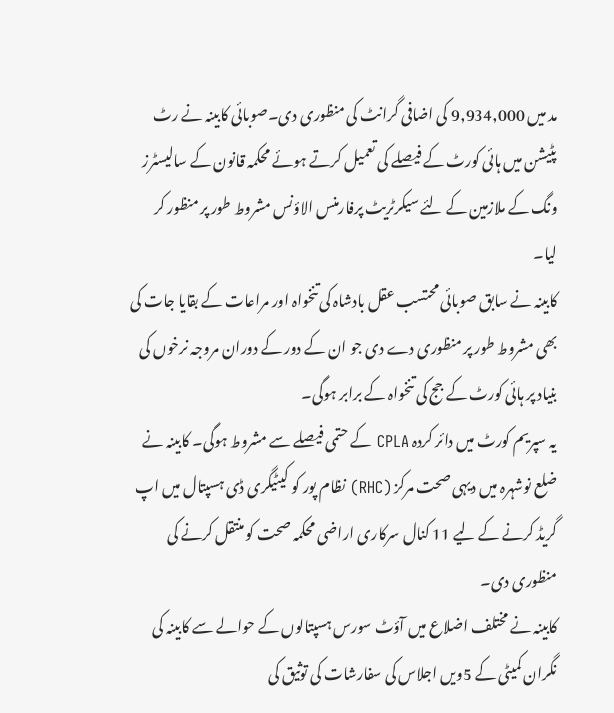مد میں 9,934,000 کی اضافی گرانٹ کی منظوری دی۔صوبائی کابینہ نے رٹ پٹیشن میں ہائی کورٹ کے فیصلے کی تعمیل کرتے ہوئے محکمہ قانون کے سالیسٹرز ونگ کے ملازمین کے لئے سیکرٹریٹ پرفارمنس الاؤنس مشروط طور پر منظور کر لیا۔
کابینہ نے سابق صوبائی محتسب عقل بادشاہ کی تنخواہ اور مراعات کے بقایا جات کی بھی مشروط طور پر منظوری دے دی جو ان کے دور کے دوران مروجہ نرخوں کی بنیاد پر ہائی کورٹ کے جج کی تنخواہ کے برابر ہوگی۔
یہ سپریم کورٹ میں دائر کردہ CPLA کے حتمی فیصلے سے مشروط ہوگی۔ کابینہ نے ضلع نوشہرہ میں دیہی صحت مرکز (RHC) نظام پور کو کیٹیگری ڈی ہسپتال میں اپ گریڈ کرنے کے لیے 11 کنال سرکاری اراضی محکمہ صحت کو منتقل کرنے کی منظوری دی۔
کابینہ نے مختلف اضلاع میں آؤٹ سورس ہسپتالوں کے حوالے سے کابینہ کی نگران کمیٹی کے 5ویں اجلاس کی سفارشات کی توثیق کی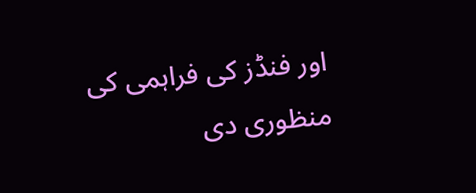اور فنڈز کی فراہمی کی منظوری دی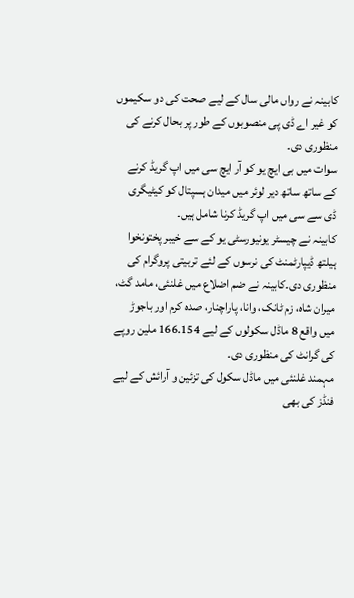کابینہ نے رواں مالی سال کے لیے صحت کی دو سکیموں کو غیر اے ڈی پی منصوبوں کے طور پر بحال کرنے کی منظوری دی۔
سوات میں بی ایچ یو کو آر ایچ سی میں اپ گریڈ کرنے کے ساتھ ساتھ دیر لوئر میں میدان ہسپتال کو کیٹیگری ڈی سے سی میں اپ گریڈ کرنا شامل ہیں۔
کابینہ نے چیسٹر یونیورسٹی یو کے سے خیبر پختونخوا ہیلتھ ڈیپارٹمنٹ کی نرسوں کے لئے تربیتی پروگرام کی منظوری دی۔کابینہ نے ضم اضلاع میں غلنئی، مامد گٹ، میران شاہ، زم ٹانک، وانا، پاراچنار، صدہ کرم اور باجوڑ میں واقع 8 ماڈل سکولوں کے لیے 166.154 ملین روپے کی گرانٹ کی منظوری دی۔
مہمند غلنئی میں ماڈل سکول کی تزئین و آرائش کے لیے فنڈز کی بھی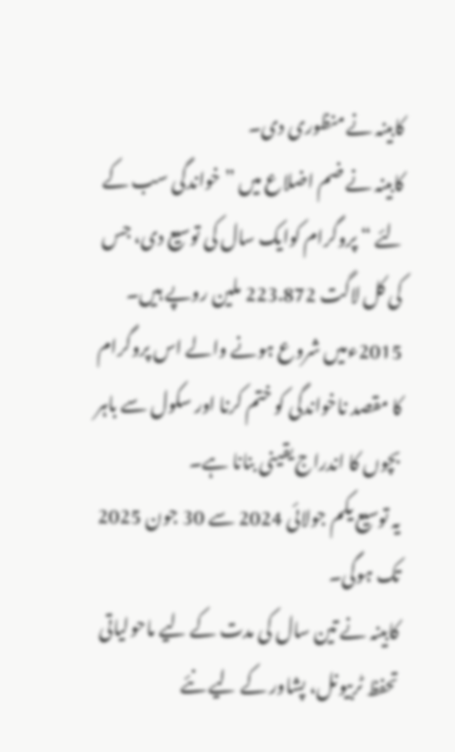کابینہ نے منظوری دی۔
کابینہ نے ضم اضلاع میں ” خواندگی سب کے لئے “ پروگرام کوایک سال کی توسیع دی، جس کی کل لاگت 223.872 ملین روپے ہیں۔
2015ءمیں شروع ہونے والے اس پروگرام کا مقصد ناخواندگی کو ختم کرنا اور سکول سے باہر بچوں کا اندراج یقینی بنانا ہے۔
یہ توسیع یکم جولائی 2024 سے 30 جون 2025 تک ہوگی۔
کابینہ نے تین سال کی مدت کے لیے ماحولیاتی تحفظ ٹربیونل، پشاور کے لیے نئے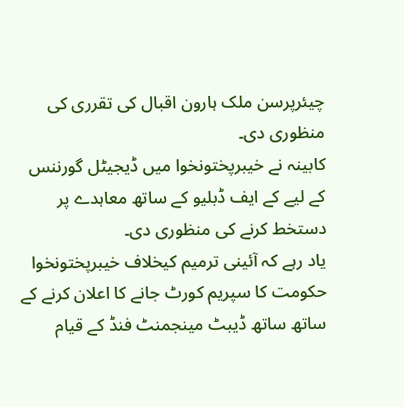چیئرپرسن ملک ہارون اقبال کی تقرری کی منظوری دی۔
کابینہ نے خیبرپختونخوا میں ڈیجیٹل گورننس کے لیے کے ایف ڈبلیو کے ساتھ معاہدے پر دستخط کرنے کی منظوری دی۔
یاد رہے کہ آئینی ترمیم کیخلاف خیبرپختونخوا حکومت کا سپریم کورٹ جانے کا اعلان کرنے کے ساتھ ساتھ ڈیبٹ مینجمنٹ فنڈ کے قیام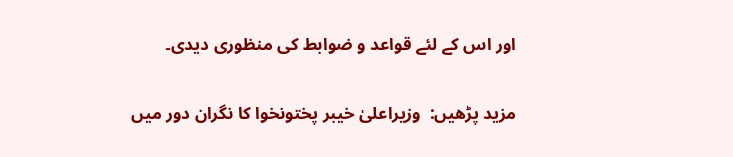اور اس کے لئے قواعد و ضوابط کی منظوری دیدی۔

مزید پڑھیں:  وزیراعلیٰ خیبر پختونخوا کا نگران دور میں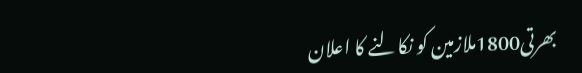بھرتی1800ملازمین کو نکالنے کا اعلان